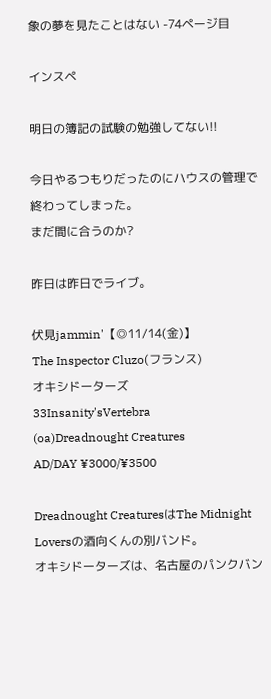象の夢を見たことはない -74ページ目

インスペ

明日の簿記の試験の勉強してない!!

今日やるつもりだったのにハウスの管理で終わってしまった。
まだ間に合うのか?

昨日は昨日でライブ。

伏見jammin'【◎11/14(金)】
The Inspector Cluzo(フランス)
オキシドーターズ
33Insanity'sVertebra
(oa)Dreadnought Creatures
AD/DAY ¥3000/¥3500

Dreadnought CreaturesはThe Midnight Loversの酒向くんの別バンド。
オキシドーターズは、名古屋のパンクバン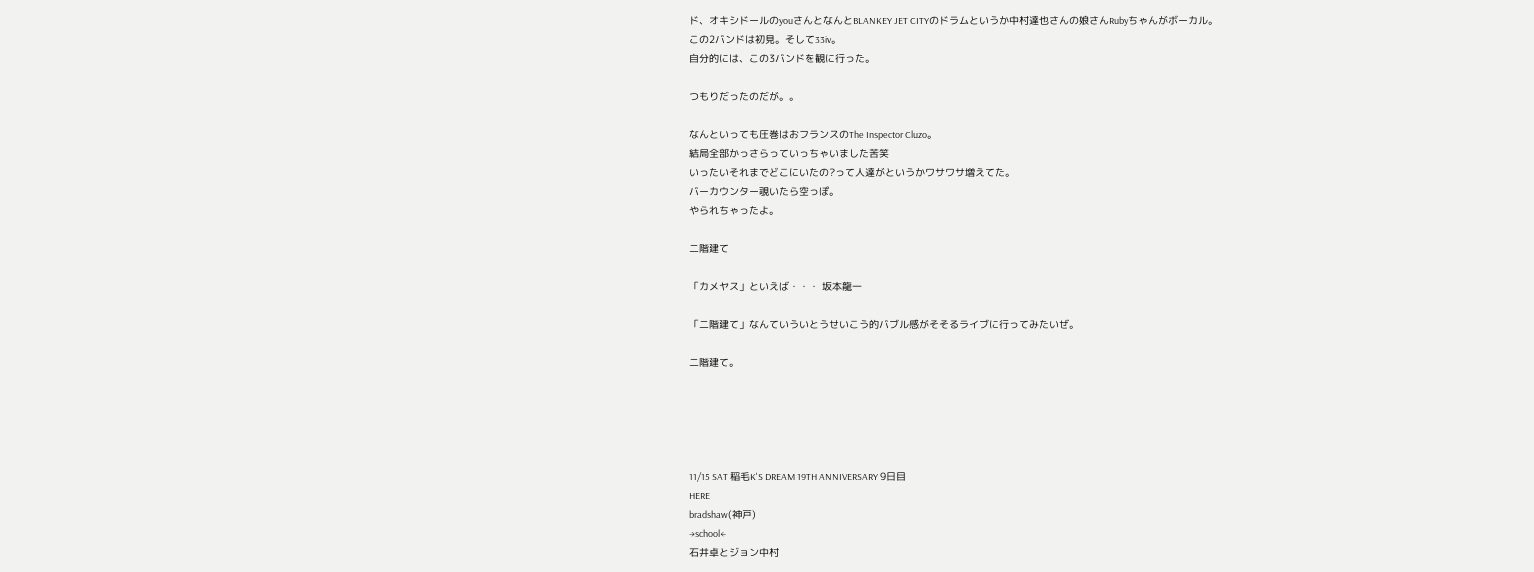ド、オキシドールのyouさんとなんとBLANKEY JET CITYのドラムというか中村達也さんの娘さんRubyちゃんがボーカル。
この2バンドは初見。そして33iv。
自分的には、この3バンドを観に行った。

つもりだったのだが。。

なんといっても圧巻はおフランスのThe Inspector Cluzo。
結局全部かっさらっていっちゃいました苦笑
いったいそれまでどこにいたの?って人達がというかワサワサ増えてた。
バーカウンター覗いたら空っぽ。
やられちゃったよ。

二階建て

「カメヤス」といえば・・・ 坂本龍一

「二階建て」なんていういとうせいこう的バブル感がそそるライブに行ってみたいぜ。

二階建て。





11/15 SAT 稲毛K'S DREAM 19TH ANNIVERSARY 9日目
HERE
bradshaw(神戸)
→school←
石井卓とジョン中村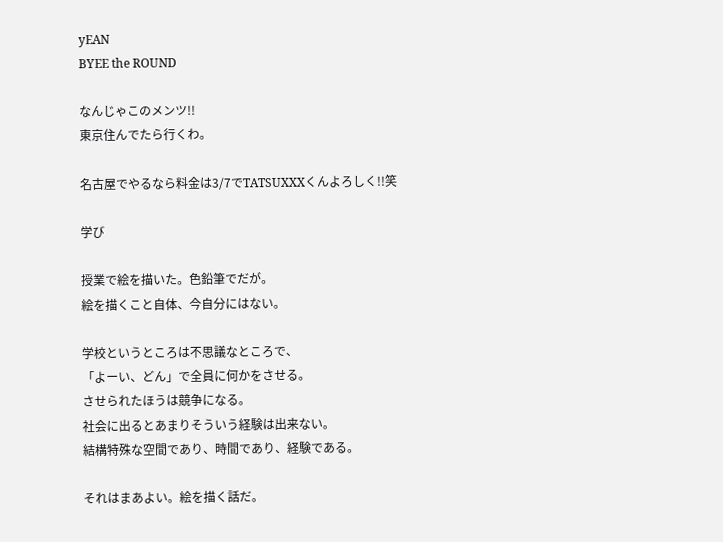yEAN
BYEE the ROUND

なんじゃこのメンツ!!
東京住んでたら行くわ。

名古屋でやるなら料金は3/7でTATSUXXXくんよろしく!!笑

学び

授業で絵を描いた。色鉛筆でだが。
絵を描くこと自体、今自分にはない。

学校というところは不思議なところで、
「よーい、どん」で全員に何かをさせる。
させられたほうは競争になる。
社会に出るとあまりそういう経験は出来ない。
結構特殊な空間であり、時間であり、経験である。

それはまあよい。絵を描く話だ。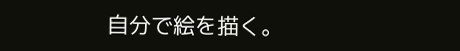自分で絵を描く。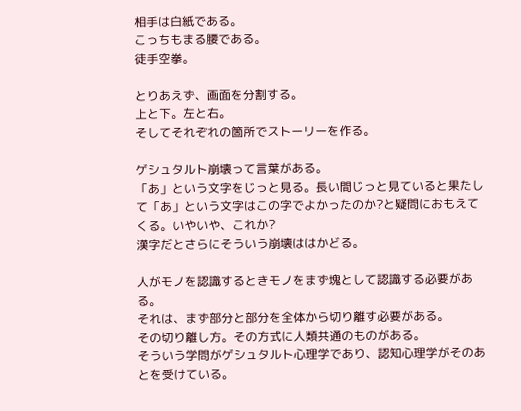相手は白紙である。
こっちもまる腰である。
徒手空拳。

とりあえず、画面を分割する。
上と下。左と右。
そしてそれぞれの箇所でストーリーを作る。

ゲシュタルト崩壊って言葉がある。
「あ」という文字をじっと見る。長い間じっと見ていると果たして「あ」という文字はこの字でよかったのか?と疑問におもえてくる。いやいや、これか?
漢字だとさらにそういう崩壊ははかどる。

人がモノを認識するときモノをまず塊として認識する必要がある。
それは、まず部分と部分を全体から切り離す必要がある。
その切り離し方。その方式に人類共通のものがある。
そういう学問がゲシュタルト心理学であり、認知心理学がそのあとを受けている。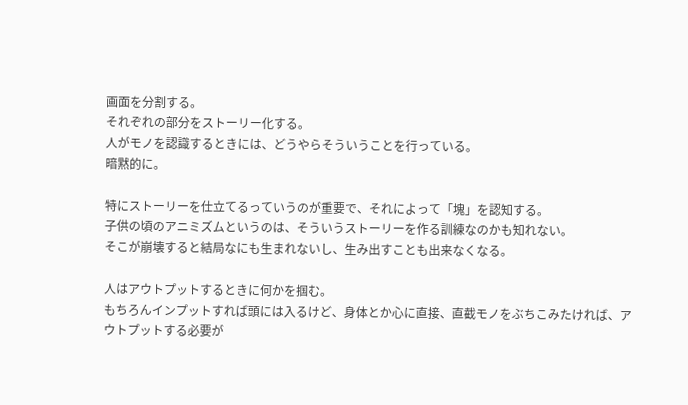画面を分割する。
それぞれの部分をストーリー化する。
人がモノを認識するときには、どうやらそういうことを行っている。
暗黙的に。

特にストーリーを仕立てるっていうのが重要で、それによって「塊」を認知する。
子供の頃のアニミズムというのは、そういうストーリーを作る訓練なのかも知れない。
そこが崩壊すると結局なにも生まれないし、生み出すことも出来なくなる。

人はアウトプットするときに何かを掴む。
もちろんインプットすれば頭には入るけど、身体とか心に直接、直截モノをぶちこみたければ、アウトプットする必要が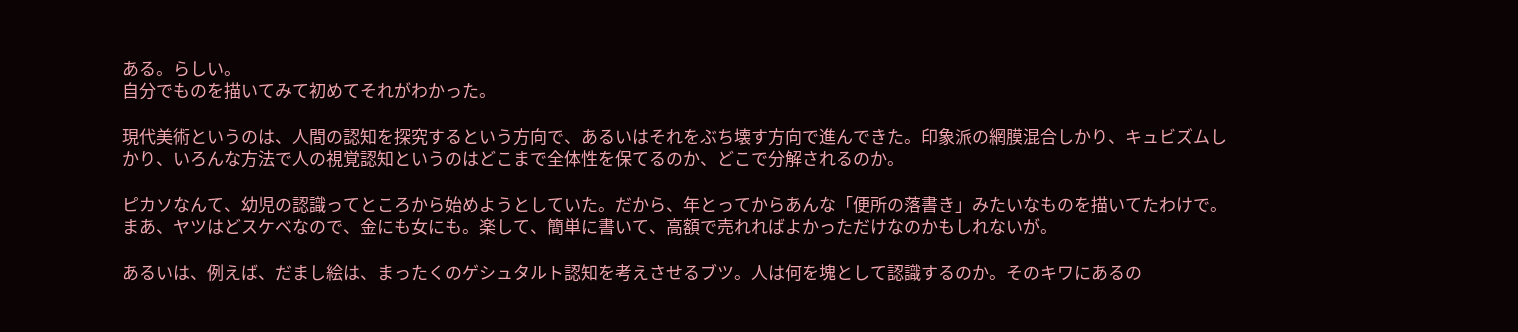ある。らしい。
自分でものを描いてみて初めてそれがわかった。

現代美術というのは、人間の認知を探究するという方向で、あるいはそれをぶち壊す方向で進んできた。印象派の網膜混合しかり、キュビズムしかり、いろんな方法で人の視覚認知というのはどこまで全体性を保てるのか、どこで分解されるのか。

ピカソなんて、幼児の認識ってところから始めようとしていた。だから、年とってからあんな「便所の落書き」みたいなものを描いてたわけで。まあ、ヤツはどスケベなので、金にも女にも。楽して、簡単に書いて、高額で売れればよかっただけなのかもしれないが。

あるいは、例えば、だまし絵は、まったくのゲシュタルト認知を考えさせるブツ。人は何を塊として認識するのか。そのキワにあるの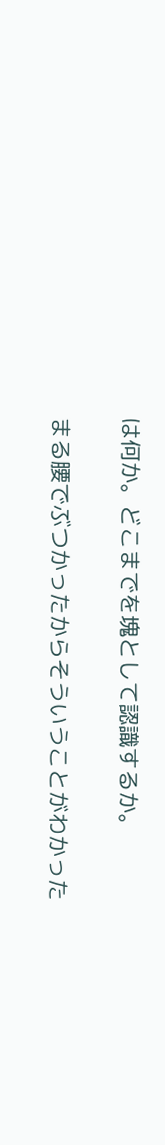は何か。どこまでを塊として認識するか。

まる腰でぶつかったからそういうことがわかった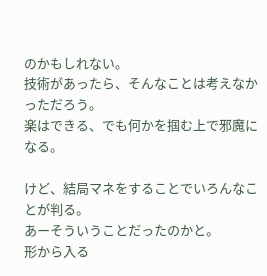のかもしれない。
技術があったら、そんなことは考えなかっただろう。
楽はできる、でも何かを掴む上で邪魔になる。

けど、結局マネをすることでいろんなことが判る。
あーそういうことだったのかと。
形から入る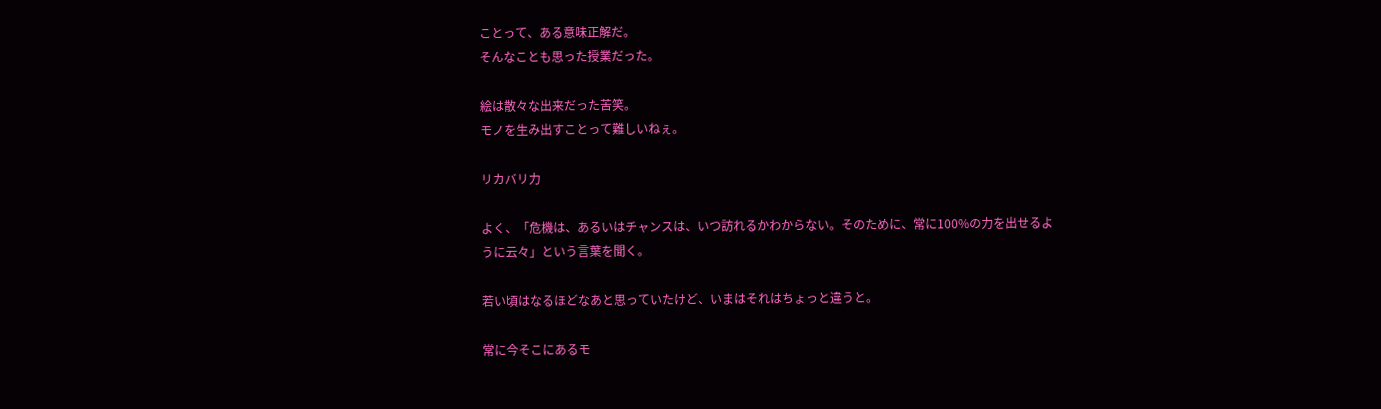ことって、ある意味正解だ。
そんなことも思った授業だった。

絵は散々な出来だった苦笑。
モノを生み出すことって難しいねぇ。

リカバリ力

よく、「危機は、あるいはチャンスは、いつ訪れるかわからない。そのために、常に100%の力を出せるように云々」という言葉を聞く。

若い頃はなるほどなあと思っていたけど、いまはそれはちょっと違うと。

常に今そこにあるモ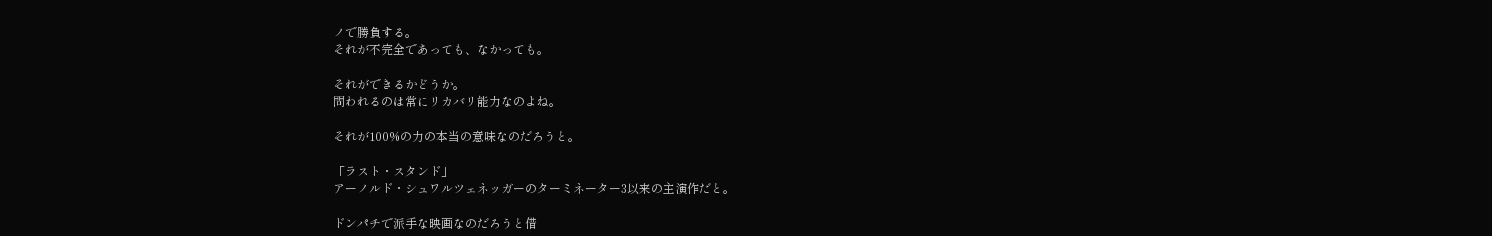ノで勝負する。
それが不完全であっても、なかっても。

それができるかどうか。
問われるのは常にリカバリ能力なのよね。

それが100%の力の本当の意味なのだろうと。

「ラスト・スタンド」
アーノルド・シュワルツェネッガーのターミネーター3以来の主演作だと。

ドンパチで派手な映画なのだろうと借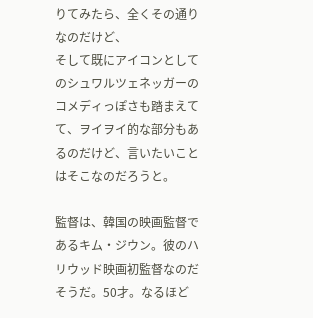りてみたら、全くその通りなのだけど、
そして既にアイコンとしてのシュワルツェネッガーのコメディっぽさも踏まえてて、ヲイヲイ的な部分もあるのだけど、言いたいことはそこなのだろうと。

監督は、韓国の映画監督であるキム・ジウン。彼のハリウッド映画初監督なのだそうだ。50才。なるほど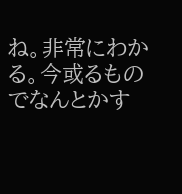ね。非常にわかる。今或るものでなんとかす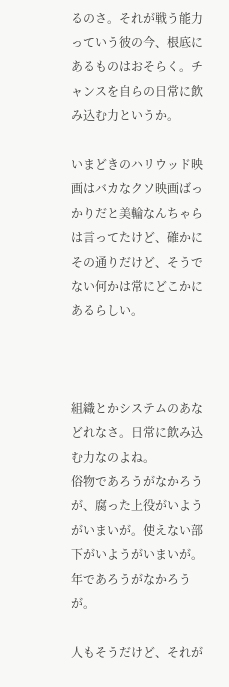るのさ。それが戦う能力っていう彼の今、根底にあるものはおそらく。チャンスを自らの日常に飲み込む力というか。

いまどきのハリウッド映画はバカなクソ映画ばっかりだと美輪なんちゃらは言ってたけど、確かにその通りだけど、そうでない何かは常にどこかにあるらしい。



組織とかシステムのあなどれなさ。日常に飲み込む力なのよね。
俗物であろうがなかろうが、腐った上役がいようがいまいが。使えない部下がいようがいまいが。年であろうがなかろうが。

人もそうだけど、それが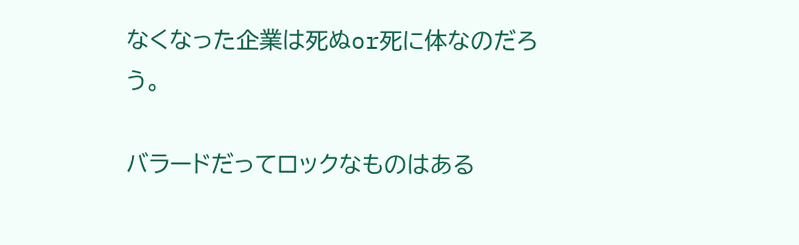なくなった企業は死ぬor死に体なのだろう。

バラードだってロックなものはある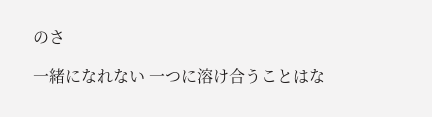のさ

一緒になれない 一つに溶け合うことはな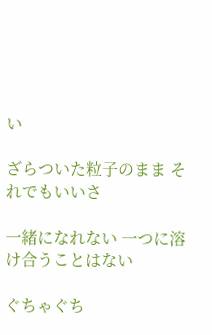い

ざらついた粒子のまま それでもいいさ

一緒になれない 一つに溶け合うことはない

ぐちゃぐち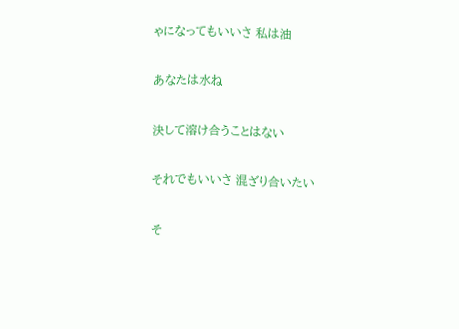ゃになってもいいさ 私は油

あなたは水ね

決して溶け合うことはない

それでもいいさ 混ざり合いたい

そ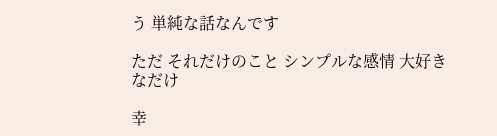う 単純な話なんです

ただ それだけのこと シンプルな感情 大好きなだけ

幸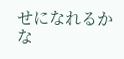せになれるかな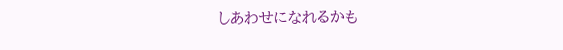しあわせになれるかも